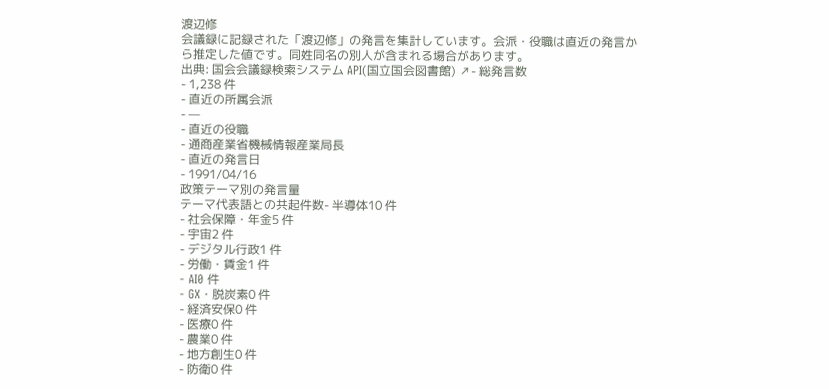渡辺修
会議録に記録された「渡辺修」の発言を集計しています。会派・役職は直近の発言から推定した値です。同姓同名の別人が含まれる場合があります。
出典: 国会会議録検索システム API(国立国会図書館) ↗- 総発言数
- 1,238 件
- 直近の所属会派
- —
- 直近の役職
- 通商産業省機械情報産業局長
- 直近の発言日
- 1991/04/16
政策テーマ別の発言量
テーマ代表語との共起件数- 半導体10 件
- 社会保障・年金5 件
- 宇宙2 件
- デジタル行政1 件
- 労働・賃金1 件
- AI0 件
- GX・脱炭素0 件
- 経済安保0 件
- 医療0 件
- 農業0 件
- 地方創生0 件
- 防衛0 件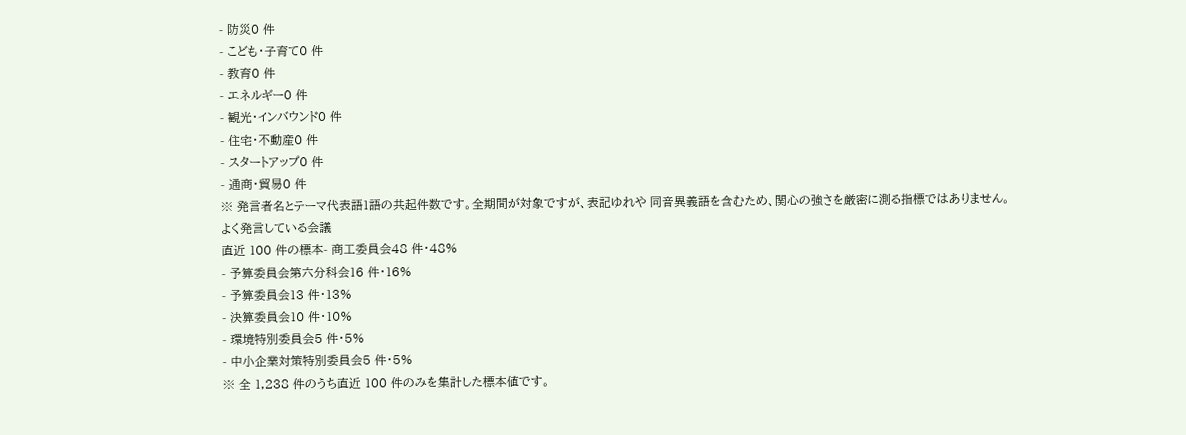- 防災0 件
- こども・子育て0 件
- 教育0 件
- エネルギー0 件
- 観光・インバウンド0 件
- 住宅・不動産0 件
- スタートアップ0 件
- 通商・貿易0 件
※ 発言者名とテーマ代表語1語の共起件数です。全期間が対象ですが、表記ゆれや 同音異義語を含むため、関心の強さを厳密に測る指標ではありません。
よく発言している会議
直近 100 件の標本- 商工委員会48 件・48%
- 予算委員会第六分科会16 件・16%
- 予算委員会13 件・13%
- 決算委員会10 件・10%
- 環境特別委員会5 件・5%
- 中小企業対策特別委員会5 件・5%
※ 全 1,238 件のうち直近 100 件のみを集計した標本値です。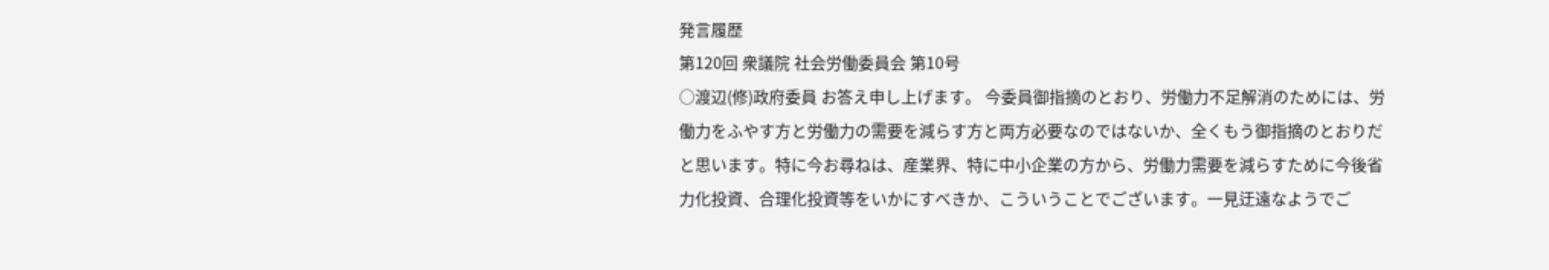発言履歴
第120回 衆議院 社会労働委員会 第10号
○渡辺(修)政府委員 お答え申し上げます。 今委員御指摘のとおり、労働力不足解消のためには、労働力をふやす方と労働力の需要を減らす方と両方必要なのではないか、全くもう御指摘のとおりだと思います。特に今お尋ねは、産業界、特に中小企業の方から、労働力需要を減らすために今後省力化投資、合理化投資等をいかにすべきか、こういうことでございます。一見迂遠なようでご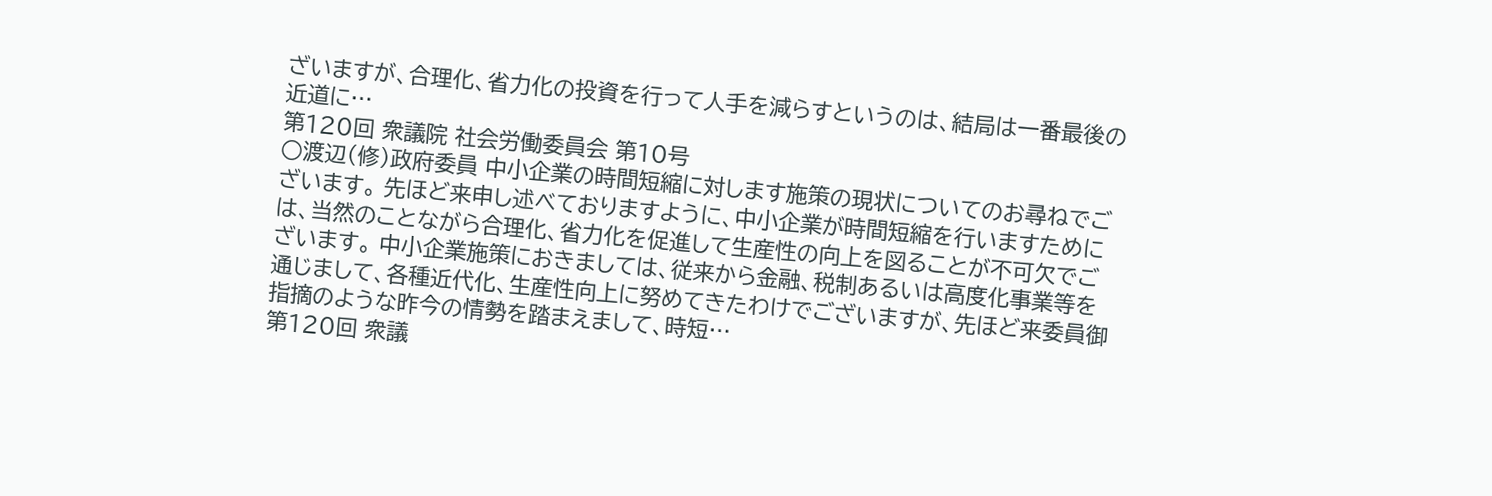ざいますが、合理化、省力化の投資を行って人手を減らすというのは、結局は一番最後の近道に…
第120回 衆議院 社会労働委員会 第10号
○渡辺(修)政府委員 中小企業の時間短縮に対します施策の現状についてのお尋ねでございます。 先ほど来申し述べておりますように、中小企業が時間短縮を行いますためには、当然のことながら合理化、省力化を促進して生産性の向上を図ることが不可欠でございます。 中小企業施策におきましては、従来から金融、税制あるいは高度化事業等を通じまして、各種近代化、生産性向上に努めてきたわけでございますが、先ほど来委員御指摘のような昨今の情勢を踏まえまして、時短…
第120回 衆議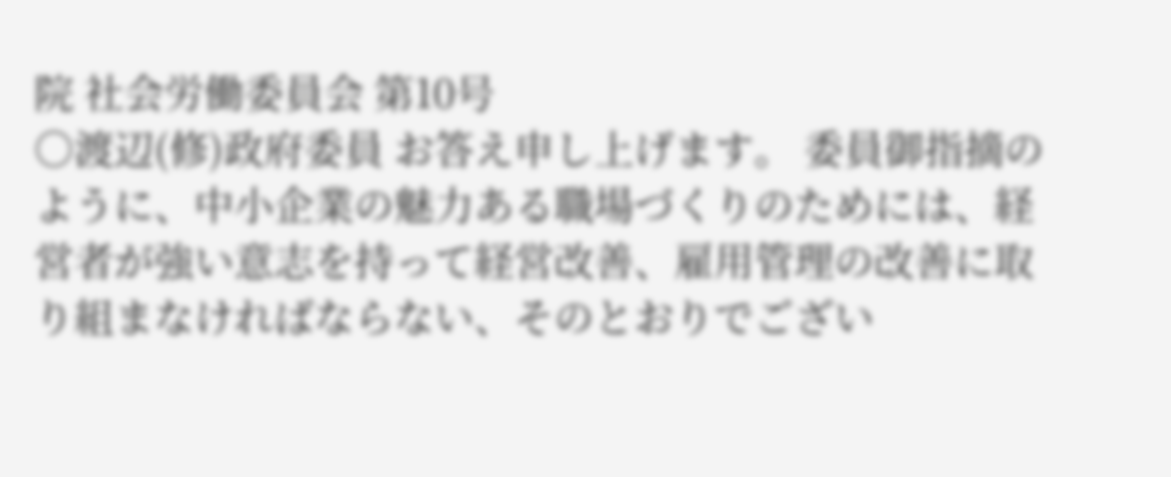院 社会労働委員会 第10号
○渡辺(修)政府委員 お答え申し上げます。 委員御指摘のように、中小企業の魅力ある職場づくりのためには、経営者が強い意志を持って経営改善、雇用管理の改善に取り組まなければならない、そのとおりでござい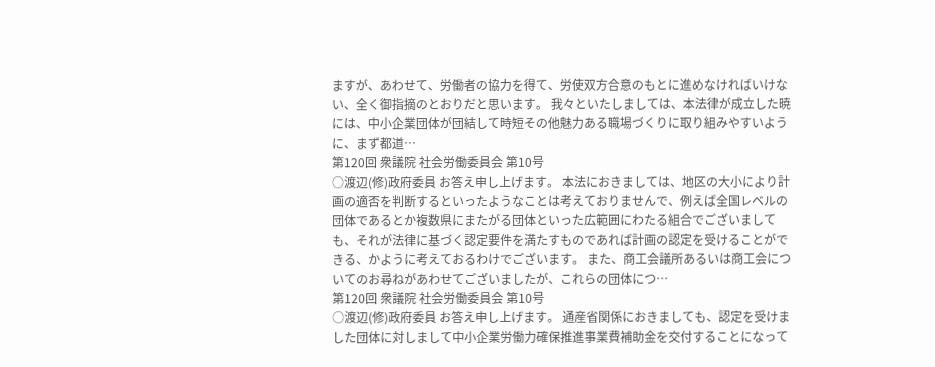ますが、あわせて、労働者の協力を得て、労使双方合意のもとに進めなければいけない、全く御指摘のとおりだと思います。 我々といたしましては、本法律が成立した暁には、中小企業団体が団結して時短その他魅力ある職場づくりに取り組みやすいように、まず都道…
第120回 衆議院 社会労働委員会 第10号
○渡辺(修)政府委員 お答え申し上げます。 本法におきましては、地区の大小により計画の適否を判断するといったようなことは考えておりませんで、例えば全国レベルの団体であるとか複数県にまたがる団体といった広範囲にわたる組合でございましても、それが法律に基づく認定要件を満たすものであれば計画の認定を受けることができる、かように考えておるわけでございます。 また、商工会議所あるいは商工会についてのお尋ねがあわせてございましたが、これらの団体につ…
第120回 衆議院 社会労働委員会 第10号
○渡辺(修)政府委員 お答え申し上げます。 通産省関係におきましても、認定を受けました団体に対しまして中小企業労働力確保推進事業費補助金を交付することになって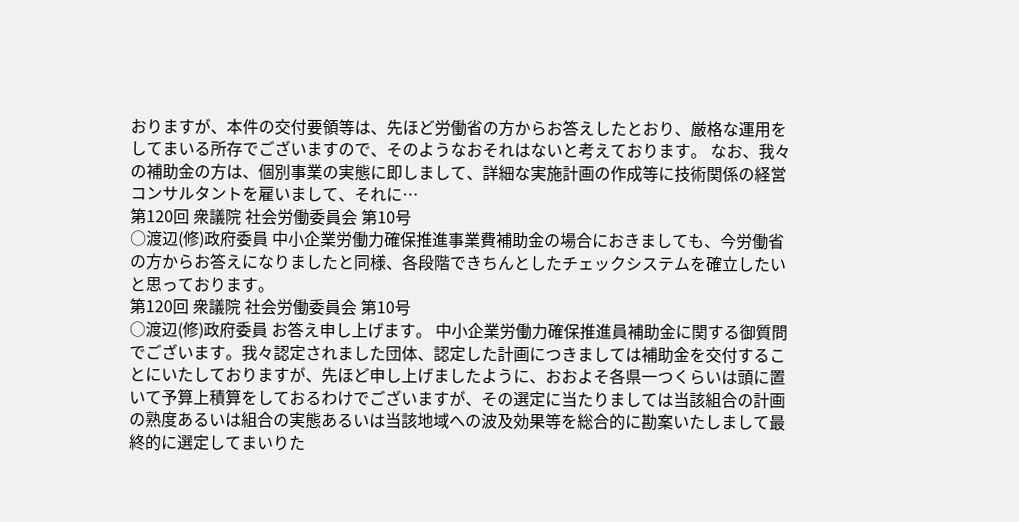おりますが、本件の交付要領等は、先ほど労働省の方からお答えしたとおり、厳格な運用をしてまいる所存でございますので、そのようなおそれはないと考えております。 なお、我々の補助金の方は、個別事業の実態に即しまして、詳細な実施計画の作成等に技術関係の経営コンサルタントを雇いまして、それに…
第120回 衆議院 社会労働委員会 第10号
○渡辺(修)政府委員 中小企業労働力確保推進事業費補助金の場合におきましても、今労働省の方からお答えになりましたと同様、各段階できちんとしたチェックシステムを確立したいと思っております。
第120回 衆議院 社会労働委員会 第10号
○渡辺(修)政府委員 お答え申し上げます。 中小企業労働力確保推進員補助金に関する御質問でございます。我々認定されました団体、認定した計画につきましては補助金を交付することにいたしておりますが、先ほど申し上げましたように、おおよそ各県一つくらいは頭に置いて予算上積算をしておるわけでございますが、その選定に当たりましては当該組合の計画の熟度あるいは組合の実態あるいは当該地域への波及効果等を総合的に勘案いたしまして最終的に選定してまいりた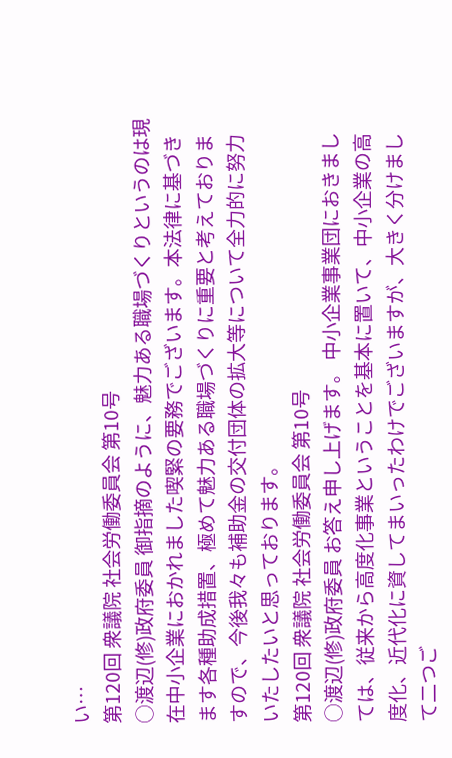い…
第120回 衆議院 社会労働委員会 第10号
○渡辺(修)政府委員 御指摘のように、魅力ある職場づくりというのは現在中小企業におかれました喫緊の要務でございます。本法律に基づきます各種助成措置、極めて魅力ある職場づくりに重要と考えておりますので、今後我々も補助金の交付団体の拡大等について全力的に努力いたしたいと思っております。
第120回 衆議院 社会労働委員会 第10号
○渡辺(修)政府委員 お答え申し上げます。 中小企業事業団におきましては、従来から高度化事業ということを基本に置いて、中小企業の高度化、近代化に資してまいったわけでございますが、大きく分けまして二つご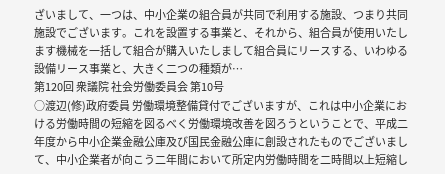ざいまして、一つは、中小企業の組合員が共同で利用する施設、つまり共同施設でございます。これを設置する事業と、それから、組合員が使用いたします機械を一括して組合が購入いたしまして組合員にリースする、いわゆる設備リース事業と、大きく二つの種類が…
第120回 衆議院 社会労働委員会 第10号
○渡辺(修)政府委員 労働環境整備貸付でございますが、これは中小企業における労働時間の短縮を図るべく労働環境改善を図ろうということで、平成二年度から中小企業金融公庫及び国民金融公庫に創設されたものでございまして、中小企業者が向こう二年間において所定内労働時間を二時間以上短縮し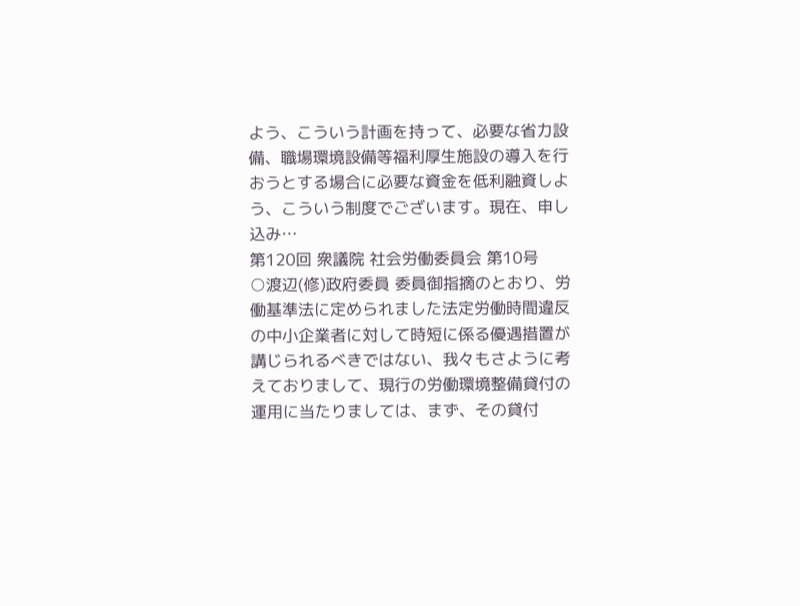よう、こういう計画を持って、必要な省力設備、職場環境設備等福利厚生施設の導入を行おうとする場合に必要な資金を低利融資しよう、こういう制度でございます。現在、申し込み…
第120回 衆議院 社会労働委員会 第10号
○渡辺(修)政府委員 委員御指摘のとおり、労働基準法に定められました法定労働時間違反の中小企業者に対して時短に係る優遇措置が講じられるべきではない、我々もさように考えておりまして、現行の労働環境整備貸付の運用に当たりましては、まず、その貸付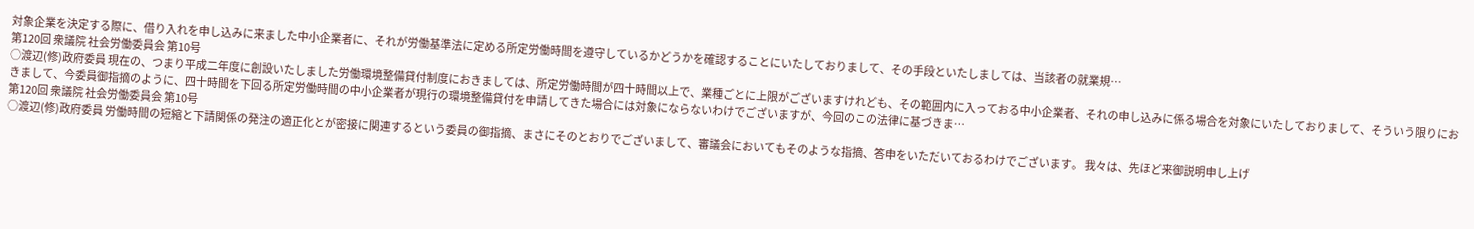対象企業を決定する際に、借り入れを申し込みに来ました中小企業者に、それが労働基準法に定める所定労働時間を遵守しているかどうかを確認することにいたしておりまして、その手段といたしましては、当該者の就業規…
第120回 衆議院 社会労働委員会 第10号
○渡辺(修)政府委員 現在の、つまり平成二年度に創設いたしました労働環境整備貸付制度におきましては、所定労働時間が四十時間以上で、業種ごとに上限がございますけれども、その範囲内に入っておる中小企業者、それの申し込みに係る場合を対象にいたしておりまして、そういう限りにおきまして、今委員御指摘のように、四十時間を下回る所定労働時間の中小企業者が現行の環境整備貸付を申請してきた場合には対象にならないわけでございますが、今回のこの法律に基づきま…
第120回 衆議院 社会労働委員会 第10号
○渡辺(修)政府委員 労働時間の短縮と下請関係の発注の適正化とが密接に関連するという委員の御指摘、まさにそのとおりでございまして、審議会においてもそのような指摘、答申をいただいておるわけでございます。 我々は、先ほど来御説明申し上げ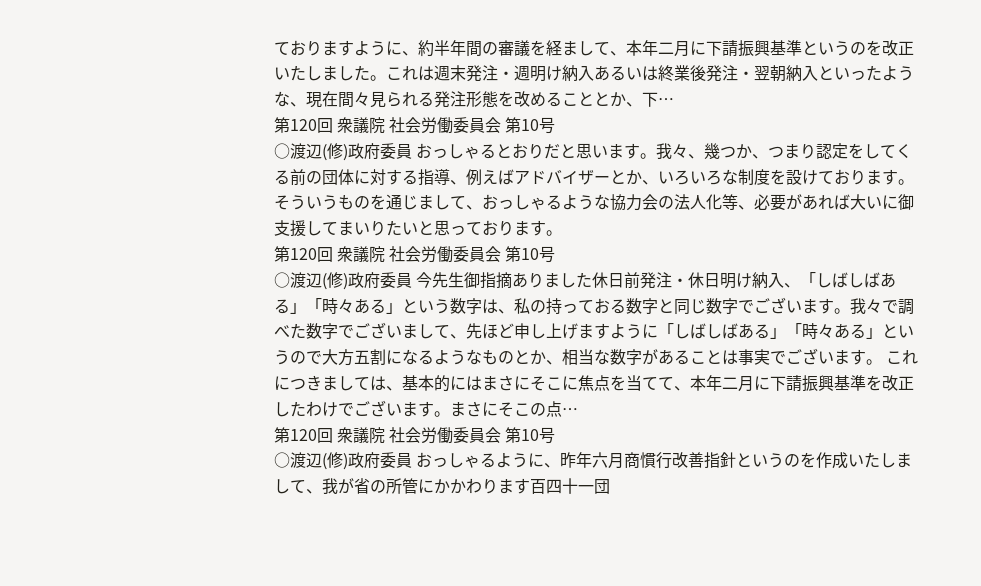ておりますように、約半年間の審議を経まして、本年二月に下請振興基準というのを改正いたしました。これは週末発注・週明け納入あるいは終業後発注・翌朝納入といったような、現在間々見られる発注形態を改めることとか、下…
第120回 衆議院 社会労働委員会 第10号
○渡辺(修)政府委員 おっしゃるとおりだと思います。我々、幾つか、つまり認定をしてくる前の団体に対する指導、例えばアドバイザーとか、いろいろな制度を設けております。そういうものを通じまして、おっしゃるような協力会の法人化等、必要があれば大いに御支援してまいりたいと思っております。
第120回 衆議院 社会労働委員会 第10号
○渡辺(修)政府委員 今先生御指摘ありました休日前発注・休日明け納入、「しばしばある」「時々ある」という数字は、私の持っておる数字と同じ数字でございます。我々で調べた数字でございまして、先ほど申し上げますように「しばしばある」「時々ある」というので大方五割になるようなものとか、相当な数字があることは事実でございます。 これにつきましては、基本的にはまさにそこに焦点を当てて、本年二月に下請振興基準を改正したわけでございます。まさにそこの点…
第120回 衆議院 社会労働委員会 第10号
○渡辺(修)政府委員 おっしゃるように、昨年六月商慣行改善指針というのを作成いたしまして、我が省の所管にかかわります百四十一団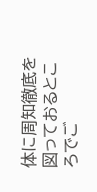体に周知徹底を図っておるところでご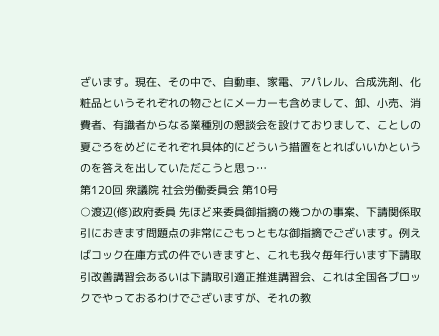ざいます。現在、その中で、自動車、家電、アパレル、合成洗剤、化粧品というそれぞれの物ごとにメーカーも含めまして、卸、小売、消費者、有識者からなる業種別の懇談会を設けておりまして、ことしの夏ごろをめどにそれぞれ具体的にどういう措置をとればいいかというのを答えを出していただこうと思っ…
第120回 衆議院 社会労働委員会 第10号
○渡辺(修)政府委員 先ほど来委員御指摘の幾つかの事案、下請関係取引におきます問題点の非常にごもっともな御指摘でございます。例えばコック在庫方式の件でいきますと、これも我々毎年行います下請取引改善講習会あるいは下請取引適正推進講習会、これは全国各ブロックでやっておるわけでございますが、それの教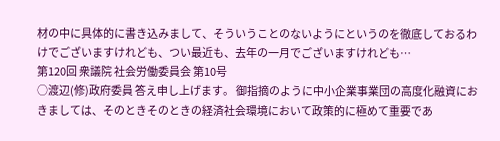材の中に具体的に書き込みまして、そういうことのないようにというのを徹底しておるわけでございますけれども、つい最近も、去年の一月でございますけれども…
第120回 衆議院 社会労働委員会 第10号
○渡辺(修)政府委員 答え申し上げます。 御指摘のように中小企業事業団の高度化融資におきましては、そのときそのときの経済社会環境において政策的に極めて重要であ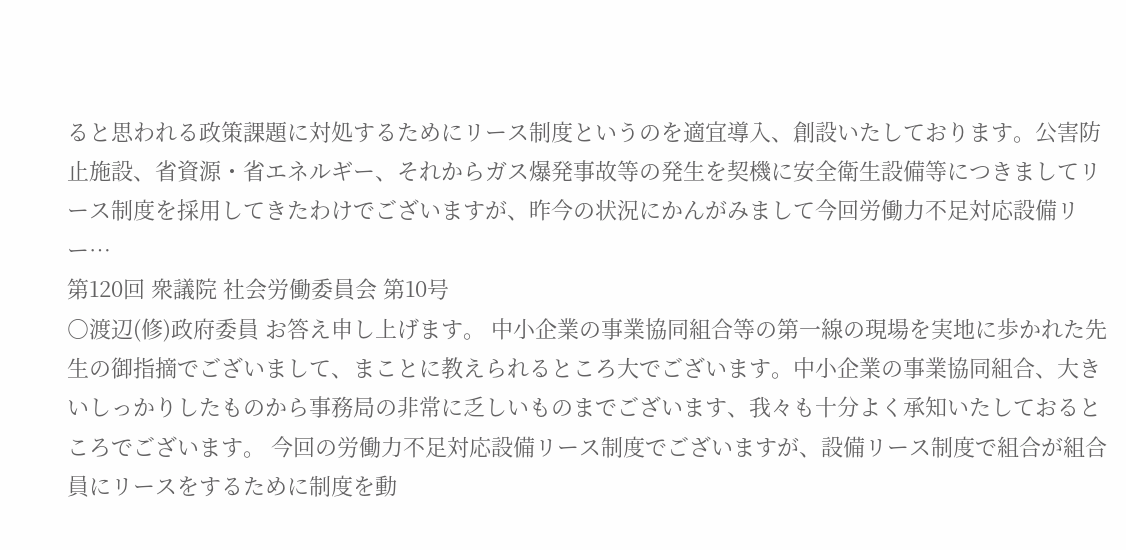ると思われる政策課題に対処するためにリース制度というのを適宜導入、創設いたしております。公害防止施設、省資源・省エネルギー、それからガス爆発事故等の発生を契機に安全衛生設備等につきましてリース制度を採用してきたわけでございますが、昨今の状況にかんがみまして今回労働力不足対応設備リー…
第120回 衆議院 社会労働委員会 第10号
○渡辺(修)政府委員 お答え申し上げます。 中小企業の事業協同組合等の第一線の現場を実地に歩かれた先生の御指摘でございまして、まことに教えられるところ大でございます。中小企業の事業協同組合、大きいしっかりしたものから事務局の非常に乏しいものまでございます、我々も十分よく承知いたしておるところでございます。 今回の労働力不足対応設備リース制度でございますが、設備リース制度で組合が組合員にリースをするために制度を動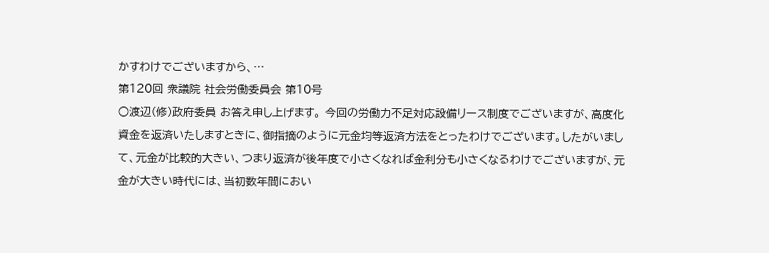かすわけでございますから、…
第120回 衆議院 社会労働委員会 第10号
○渡辺(修)政府委員 お答え申し上げます。 今回の労働力不足対応設備リース制度でございますが、高度化資金を返済いたしますときに、御指摘のように元金均等返済方法をとったわけでございます。したがいまして、元金が比較的大きい、つまり返済が後年度で小さくなれば金利分も小さくなるわけでございますが、元金が大きい時代には、当初数年間におい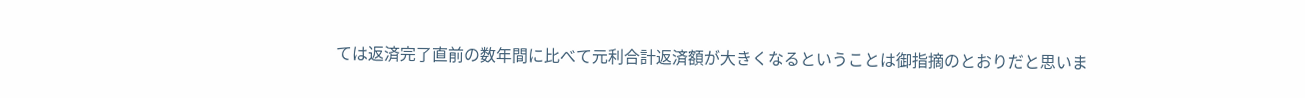ては返済完了直前の数年間に比べて元利合計返済額が大きくなるということは御指摘のとおりだと思いま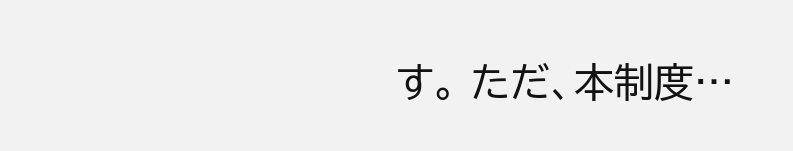す。 ただ、本制度…